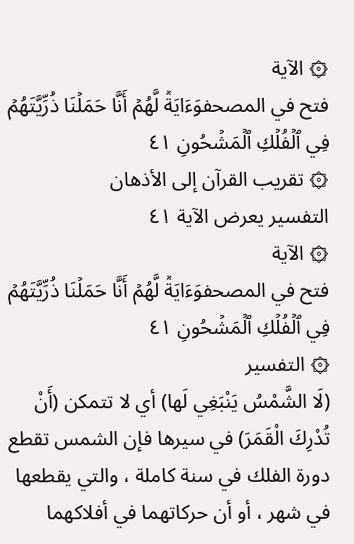۞ الآية
فتح في المصحفوَءَايَةٞ لَّهُمۡ أَنَّا حَمَلۡنَا ذُرِّيَّتَهُمۡ فِي ٱلۡفُلۡكِ ٱلۡمَشۡحُونِ ٤١
۞ تقريب القرآن إلى الأذهان
التفسير يعرض الآية ٤١
۞ الآية
فتح في المصحفوَءَايَةٞ لَّهُمۡ أَنَّا حَمَلۡنَا ذُرِّيَّتَهُمۡ فِي ٱلۡفُلۡكِ ٱلۡمَشۡحُونِ ٤١
۞ التفسير
(لَا الشَّمْسُ يَنْبَغِي لَها) أي لا تتمكن (أَنْ تُدْرِكَ الْقَمَرَ) في سيرها فإن الشمس تقطع دورة الفلك في سنة كاملة ، والتي يقطعها في شهر ، أو أن حركاتهما في أفلاكهما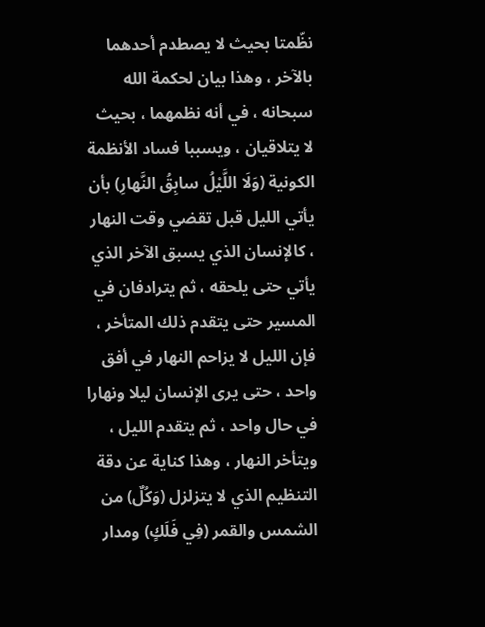نظّمتا بحيث لا يصطدم أحدهما بالآخر ، وهذا بيان لحكمة الله سبحانه ، في أنه نظمهما ، بحيث لا يتلاقيان ، ويسببا فساد الأنظمة الكونية (وَلَا اللَّيْلُ سابِقُ النَّهارِ) بأن يأتي الليل قبل تقضي وقت النهار ، كالإنسان الذي يسبق الآخر الذي يأتي حتى يلحقه ، ثم يترادفان في المسير حتى يتقدم ذلك المتأخر ، فإن الليل لا يزاحم النهار في أفق واحد ، حتى يرى الإنسان ليلا ونهارا في حال واحد ، ثم يتقدم الليل ، ويتأخر النهار ، وهذا كناية عن دقة التنظيم الذي لا يتزلزل (وَكُلٌ) من الشمس والقمر (فِي فَلَكٍ) ومدار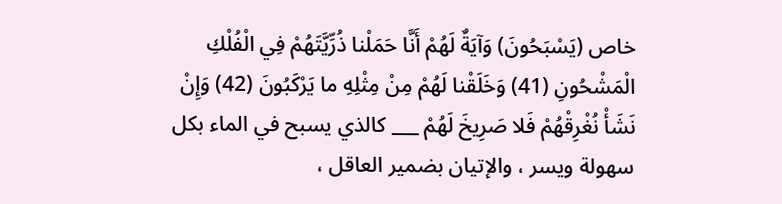خاص (يَسْبَحُونَ) وَآيَةٌ لَهُمْ أَنَّا حَمَلْنا ذُرِّيَّتَهُمْ فِي الْفُلْكِ الْمَشْحُونِ (41) وَخَلَقْنا لَهُمْ مِنْ مِثْلِهِ ما يَرْكَبُونَ (42) وَإِنْ نَشَأْ نُغْرِقْهُمْ فَلا صَرِيخَ لَهُمْ ___ كالذي يسبح في الماء بكل سهولة ويسر ، والإتيان بضمير العاقل ،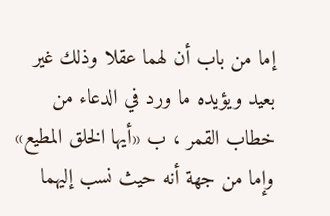إما من باب أن لهما عقلا وذلك غير بعيد ويؤيده ما ورد في الدعاء من خطاب القمر ، ب «أيها الخلق المطيع» وإما من جهة أنه حيث نسب إليهما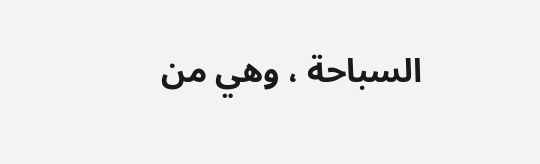السباحة ، وهي من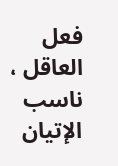فعل العاقل ، ناسب الإتيان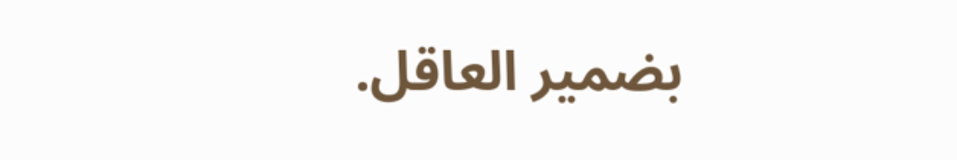بضمير العاقل.